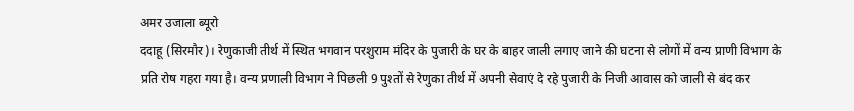अमर उजाला ब्यूरो
ददाहू (सिरमौर)। रेणुकाजी तीर्थ में स्थित भगवान परशुराम मंदिर के पुजारी के घर के बाहर जाली लगाए जाने की घटना से लोगों में वन्य प्राणी विभाग के प्रति रोष गहरा गया है। वन्य प्रणाली विभाग ने पिछली 9 पुश्तों से रेणुका तीर्थ में अपनी सेवाएं दे रहे पुजारी के निजी आवास को जाली से बंद कर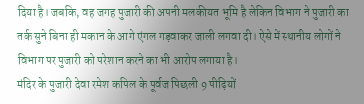दिया है। जबकि, वह जगह पुजारी की अपनी मलकीयत भूमि है लेकिन विभाग ने पुजारी का तर्क सुने बिना ही मकान के आगे एंगल गड़वाकर जाली लगवा दी। ऐसे में स्थानीय लोगों ने विभाग पर पुजारी को परेशान करने का भी आरोप लगाया है।
मंदिर के पुजारी देवा रमेश कपिल के पूर्वज पिछली 9 पीढ़ियों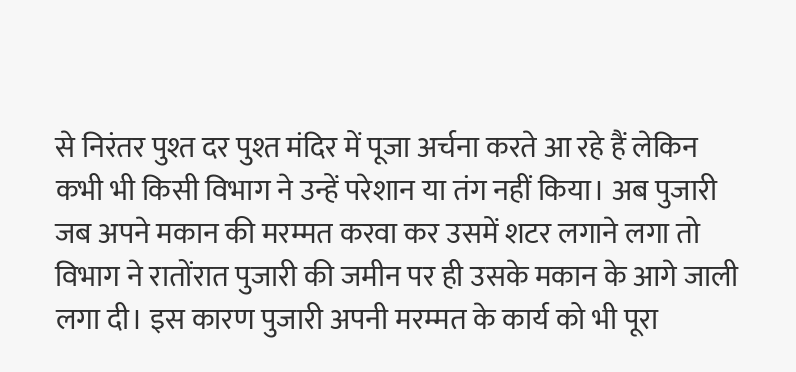से निरंतर पुश्त दर पुश्त मंदिर में पूजा अर्चना करते आ रहे हैं लेकिन कभी भी किसी विभाग ने उन्हें परेशान या तंग नहीं किया। अब पुजारी जब अपने मकान की मरम्मत करवा कर उसमें शटर लगाने लगा तो विभाग ने रातोंरात पुजारी की जमीन पर ही उसके मकान के आगे जाली लगा दी। इस कारण पुजारी अपनी मरम्मत के कार्य को भी पूरा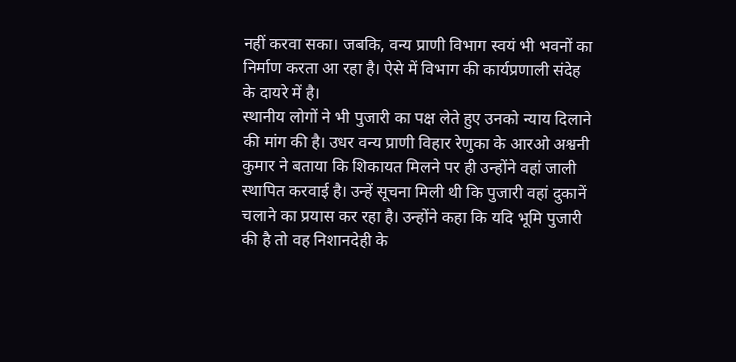नहीं करवा सका। जबकि, वन्य प्राणी विभाग स्वयं भी भवनों का निर्माण करता आ रहा है। ऐसे में विभाग की कार्यप्रणाली संदेह के दायरे में है।
स्थानीय लोगों ने भी पुजारी का पक्ष लेते हुए उनको न्याय दिलाने की मांग की है। उधर वन्य प्राणी विहार रेणुका के आरओ अश्वनी कुमार ने बताया कि शिकायत मिलने पर ही उन्होंने वहां जाली स्थापित करवाई है। उन्हें सूचना मिली थी कि पुजारी वहां दुकानें चलाने का प्रयास कर रहा है। उन्होंने कहा कि यदि भूमि पुजारी की है तो वह निशानदेही के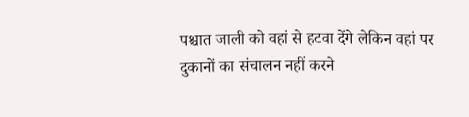पश्चात जाली को वहां से हटवा देंगे लेकिन वहां पर दुकानों का संचालन नहीं करने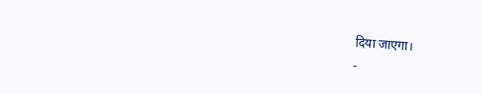दिया जाएगा।
-